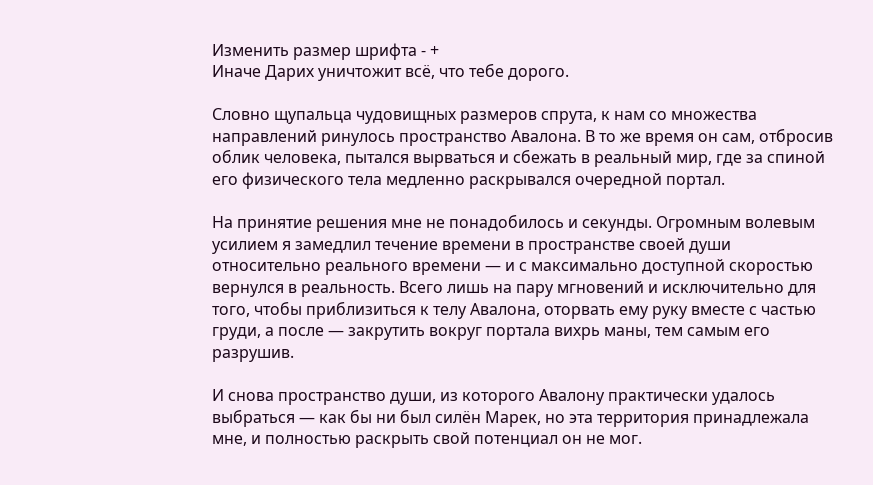Изменить размер шрифта - +
Иначе Дарих уничтожит всё, что тебе дорого.

Словно щупальца чудовищных размеров спрута, к нам со множества направлений ринулось пространство Авалона. В то же время он сам, отбросив облик человека, пытался вырваться и сбежать в реальный мир, где за спиной его физического тела медленно раскрывался очередной портал.

На принятие решения мне не понадобилось и секунды. Огромным волевым усилием я замедлил течение времени в пространстве своей души относительно реального времени — и с максимально доступной скоростью вернулся в реальность. Всего лишь на пару мгновений и исключительно для того, чтобы приблизиться к телу Авалона, оторвать ему руку вместе с частью груди, а после — закрутить вокруг портала вихрь маны, тем самым его разрушив.

И снова пространство души, из которого Авалону практически удалось выбраться — как бы ни был силён Марек, но эта территория принадлежала мне, и полностью раскрыть свой потенциал он не мог.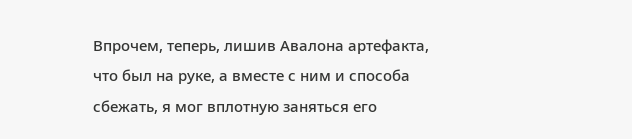Впрочем, теперь, лишив Авалона артефакта, что был на руке, а вместе с ним и способа сбежать, я мог вплотную заняться его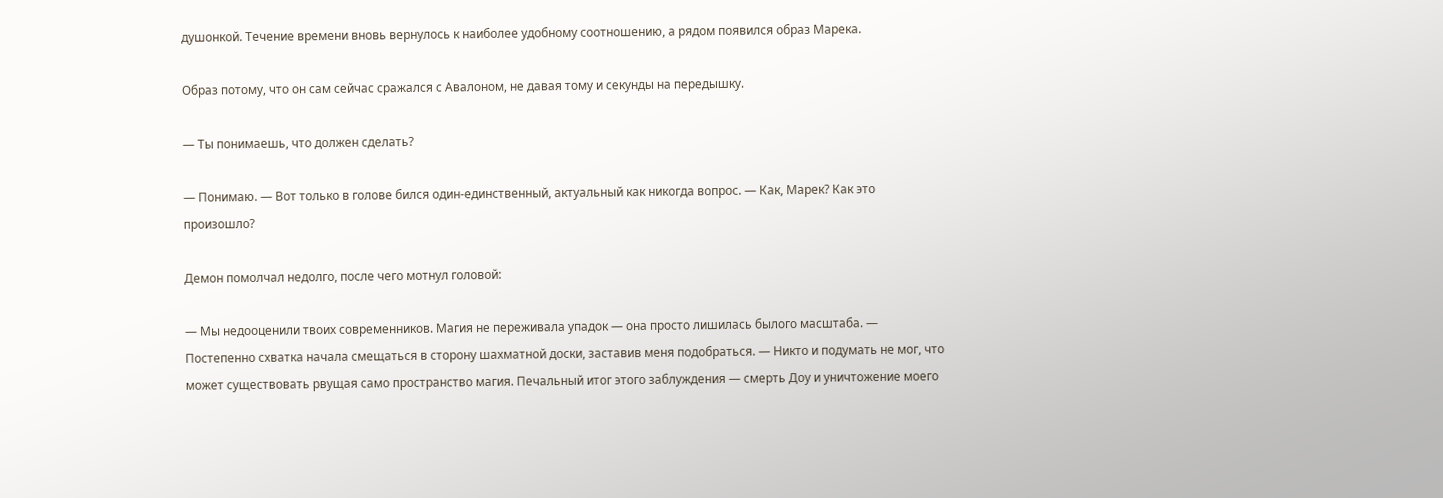душонкой. Течение времени вновь вернулось к наиболее удобному соотношению, а рядом появился образ Марека.

Образ потому, что он сам сейчас сражался с Авалоном, не давая тому и секунды на передышку.

— Ты понимаешь, что должен сделать?

— Понимаю. — Вот только в голове бился один-единственный, актуальный как никогда вопрос. — Как, Марек? Как это произошло?

Демон помолчал недолго, после чего мотнул головой:

— Мы недооценили твоих современников. Магия не переживала упадок — она просто лишилась былого масштаба. — Постепенно схватка начала смещаться в сторону шахматной доски, заставив меня подобраться. — Никто и подумать не мог, что может существовать рвущая само пространство магия. Печальный итог этого заблуждения — смерть Доу и уничтожение моего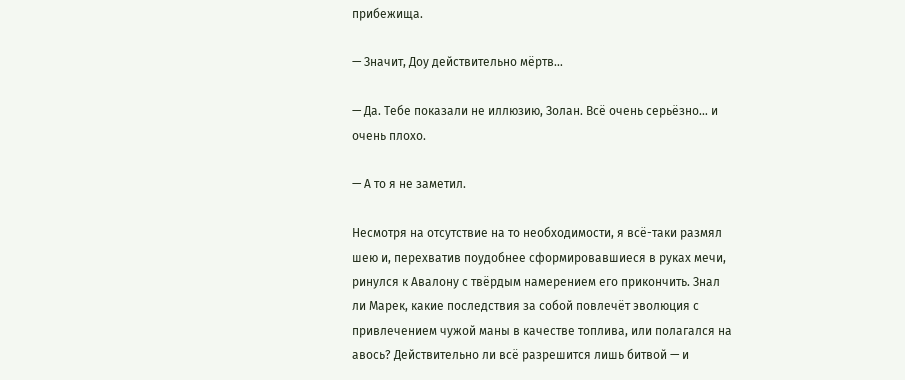прибежища.

— Значит, Доу действительно мёртв…

— Да. Тебе показали не иллюзию, Золан. Всё очень серьёзно… и очень плохо.

— А то я не заметил.

Несмотря на отсутствие на то необходимости, я всё-таки размял шею и, перехватив поудобнее сформировавшиеся в руках мечи, ринулся к Авалону с твёрдым намерением его прикончить. Знал ли Марек, какие последствия за собой повлечёт эволюция с привлечением чужой маны в качестве топлива, или полагался на авось? Действительно ли всё разрешится лишь битвой — и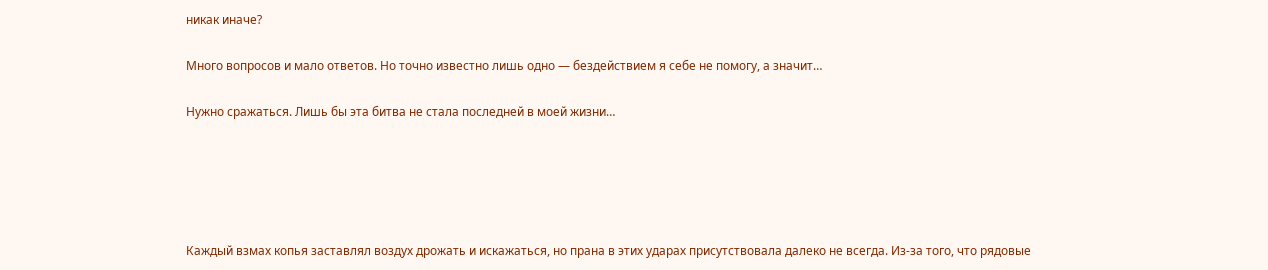никак иначе?

Много вопросов и мало ответов. Но точно известно лишь одно — бездействием я себе не помогу, а значит…

Нужно сражаться. Лишь бы эта битва не стала последней в моей жизни…





Каждый взмах копья заставлял воздух дрожать и искажаться, но прана в этих ударах присутствовала далеко не всегда. Из-за того, что рядовые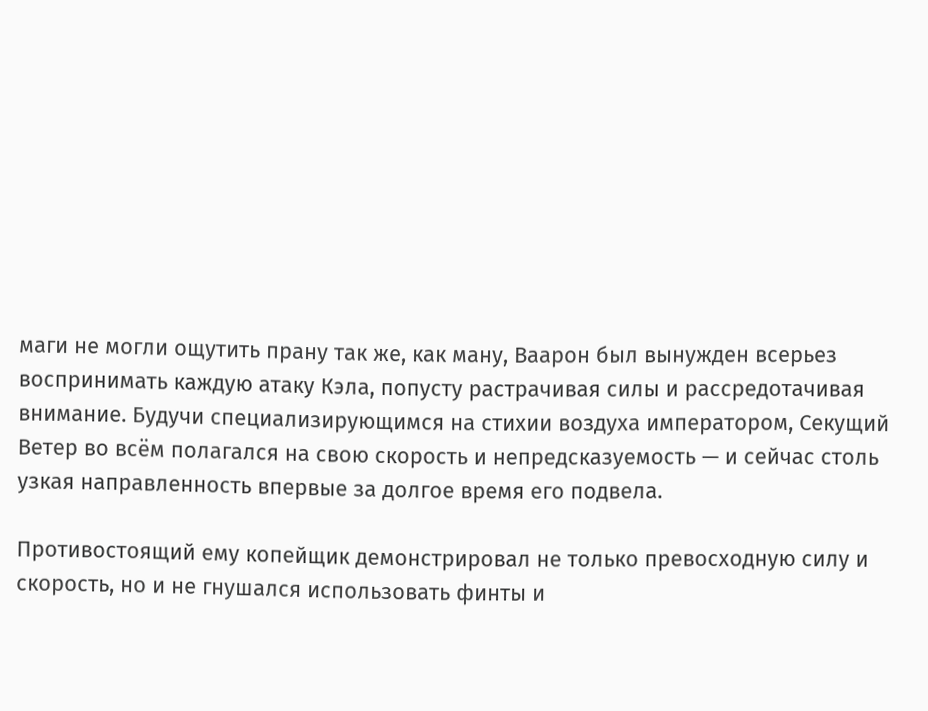маги не могли ощутить прану так же, как ману, Ваарон был вынужден всерьез воспринимать каждую атаку Кэла, попусту растрачивая силы и рассредотачивая внимание. Будучи специализирующимся на стихии воздуха императором, Секущий Ветер во всём полагался на свою скорость и непредсказуемость — и сейчас столь узкая направленность впервые за долгое время его подвела.

Противостоящий ему копейщик демонстрировал не только превосходную силу и скорость, но и не гнушался использовать финты и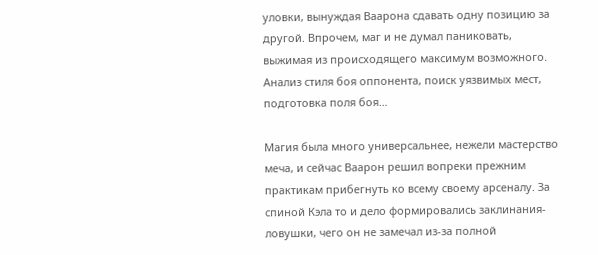уловки, вынуждая Ваарона сдавать одну позицию за другой. Впрочем, маг и не думал паниковать, выжимая из происходящего максимум возможного. Анализ стиля боя оппонента, поиск уязвимых мест, подготовка поля боя…

Магия была много универсальнее, нежели мастерство меча, и сейчас Ваарон решил вопреки прежним практикам прибегнуть ко всему своему арсеналу. За спиной Кэла то и дело формировались заклинания-ловушки, чего он не замечал из-за полной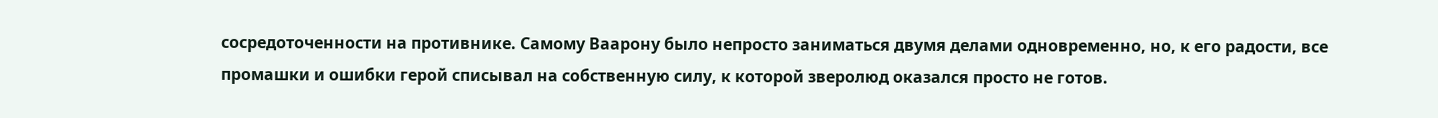сосредоточенности на противнике. Самому Ваарону было непросто заниматься двумя делами одновременно, но, к его радости, все промашки и ошибки герой списывал на собственную силу, к которой зверолюд оказался просто не готов.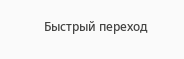Быстрый переход